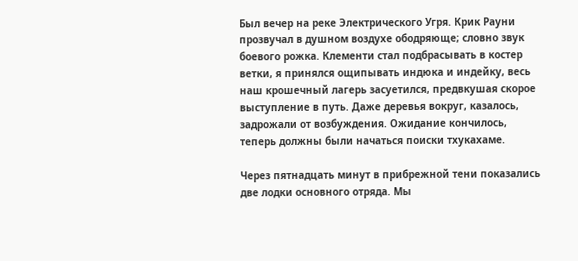Был вечер на реке Электрического Угря. Крик Рауни прозвучал в душном воздухе ободряюще; словно звук боевого рожка. Клементи стал подбрасывать в костер ветки, я принялся ощипывать индюка и индейку, весь наш крошечный лагерь засуетился, предвкушая скорое выступление в путь. Даже деревья вокруг, казалось, задрожали от возбуждения. Ожидание кончилось, теперь должны были начаться поиски тхукахаме.

Через пятнадцать минут в прибрежной тени показались две лодки основного отряда. Мы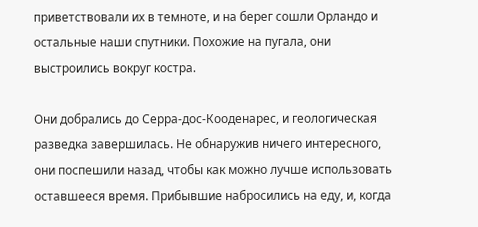приветствовали их в темноте, и на берег сошли Орландо и остальные наши спутники. Похожие на пугала, они выстроились вокруг костра.

Они добрались до Серра-дос-Кооденарес, и геологическая разведка завершилась. Не обнаружив ничего интересного, они поспешили назад, чтобы как можно лучше использовать оставшееся время. Прибывшие набросились на еду, и, когда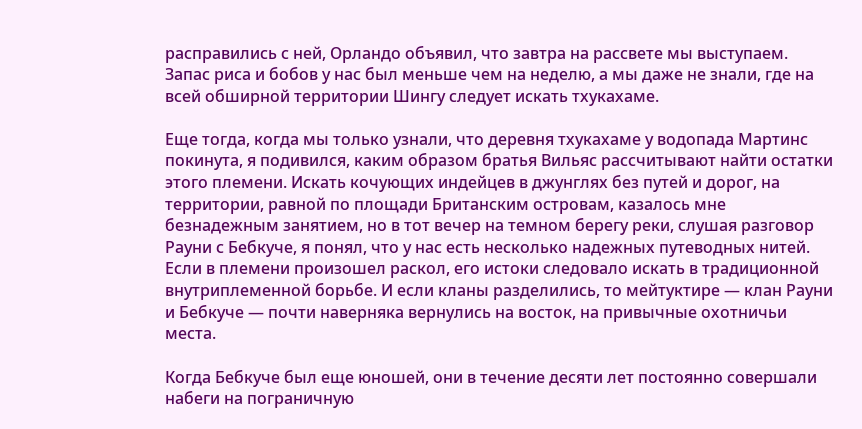расправились с ней, Орландо объявил, что завтра на рассвете мы выступаем. Запас риса и бобов у нас был меньше чем на неделю, а мы даже не знали, где на всей обширной территории Шингу следует искать тхукахаме.

Еще тогда, когда мы только узнали, что деревня тхукахаме у водопада Мартинс покинута, я подивился, каким образом братья Вильяс рассчитывают найти остатки этого племени. Искать кочующих индейцев в джунглях без путей и дорог, на территории, равной по площади Британским островам, казалось мне безнадежным занятием, но в тот вечер на темном берегу реки, слушая разговор Рауни с Бебкуче, я понял, что у нас есть несколько надежных путеводных нитей. Если в племени произошел раскол, его истоки следовало искать в традиционной внутриплеменной борьбе. И если кланы разделились, то мейтуктире — клан Рауни и Бебкуче — почти наверняка вернулись на восток, на привычные охотничьи места.

Когда Бебкуче был еще юношей, они в течение десяти лет постоянно совершали набеги на пограничную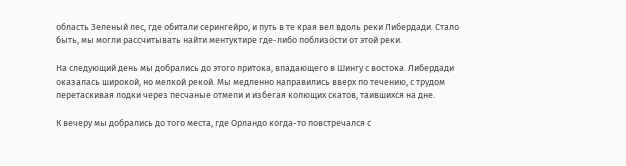область Зеленый лес, где обитали серингейро, и путь в те края вел вдоль реки Либердади. Стало быть, мы могли рассчитывать найти ментуктире где-либо поблизости от этой реки.

На следующий день мы добрались до этого притока, впадающего в Шингу с востока. Либердади оказалась широкой, но мелкой рекой. Мы медленно направились вверх по течению, с трудом перетаскивая лодки через песчаные отмели и избегая колющих скатов, таившихся на дне.

К вечеру мы добрались до того места, где Орландо когда-то повстречался с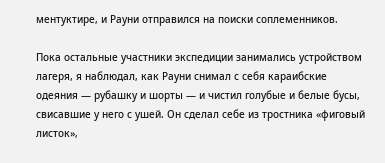ментуктире, и Рауни отправился на поиски соплеменников.

Пока остальные участники экспедиции занимались устройством лагеря, я наблюдал, как Рауни снимал с себя караибские одеяния — рубашку и шорты — и чистил голубые и белые бусы, свисавшие у него с ушей. Он сделал себе из тростника «фиговый листок»,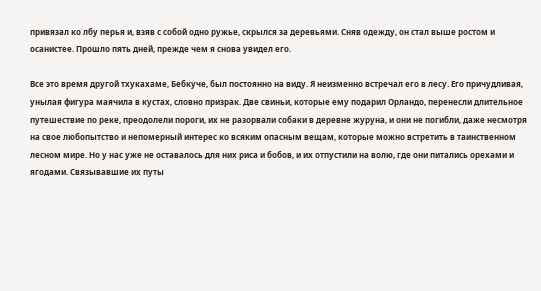привязал ко лбу перья и, взяв с собой одно ружье, скрылся за деревьями. Сняв одежду, он стал выше ростом и осанистее. Прошло пять дней, прежде чем я снова увидел его.

Все это время другой тхукахаме, Бебкуче, был постоянно на виду. Я неизменно встречал его в лесу. Его причудливая, унылая фигура маячила в кустах, словно призрак. Две свиньи, которые ему подарил Орландо, перенесли длительное путешествие по реке, преодолели пороги, их не разорвали собаки в деревне журуна, и они не погибли, даже несмотря на свое любопытство и непомерный интерес ко всяким опасным вещам, которые можно встретить в таинственном лесном мире. Но у нас уже не оставалось для них риса и бобов, и их отпустили на волю, где они питались орехами и ягодами. Связывавшие их путы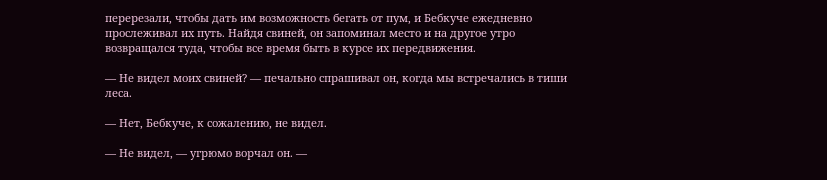перерезали, чтобы дать им возможность бегать от пум, и Бебкуче ежедневно прослеживал их путь. Найдя свиней, он запоминал место и на другое утро возвращался туда, чтобы все время быть в курсе их передвижения.

— Не видел моих свиней? — печально спрашивал он, когда мы встречались в тиши леса.

— Нет, Бебкуче, к сожалению, не видел.

— Не видел, — угрюмо ворчал он. —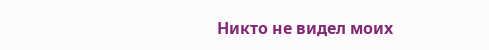Никто не видел моих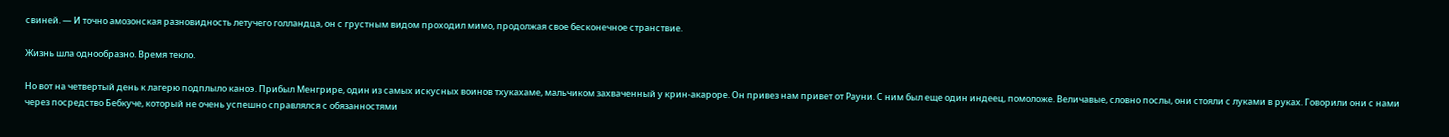свиней. — И точно амозонская разновидность летучего голландца, он с грустным видом проходил мимо, продолжая свое бесконечное странствие.

Жизнь шла однообразно. Время текло.

Но вот на четвертый день к лагерю подплыло каноэ. Прибыл Менгрире, один из самых искусных воинов тхукахаме, мальчиком захваченный у крин-акароре. Он привез нам привет от Рауни. С ним был еще один индеец, помоложе. Величавые, словно послы, они стояли с луками в руках. Говорили они с нами через посредство Бебкуче, который не очень успешно справлялся с обязанностями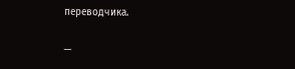переводчика.

—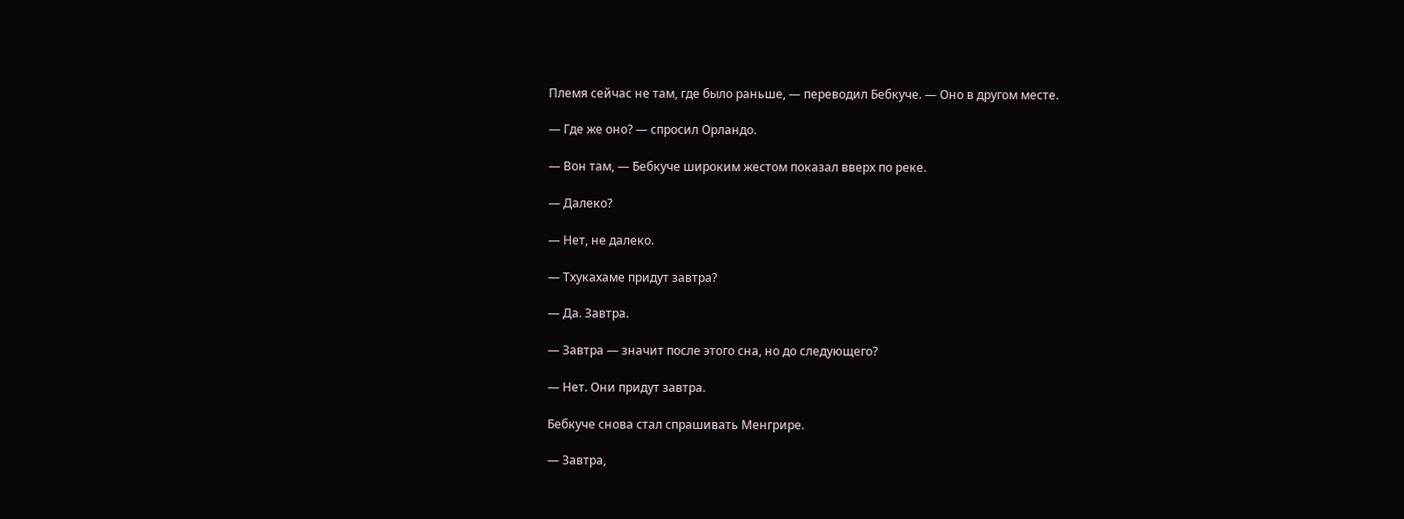Племя сейчас не там, где было раньше, — переводил Бебкуче. — Оно в другом месте.

— Где же оно? — спросил Орландо.

— Вон там, — Бебкуче широким жестом показал вверх по реке.

— Далеко?

— Нет, не далеко.

— Тхукахаме придут завтра?

— Да. Завтра.

— Завтра — значит после этого сна, но до следующего?

— Нет. Они придут завтра.

Бебкуче снова стал спрашивать Менгрире.

— Завтра,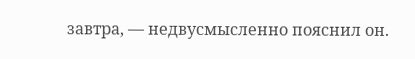завтра, — недвусмысленно пояснил он.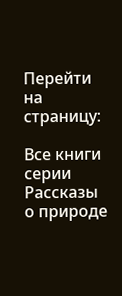Перейти на страницу:

Все книги серии Рассказы о природе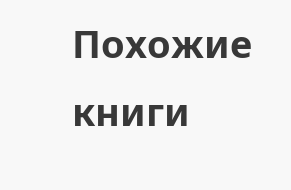Похожие книги